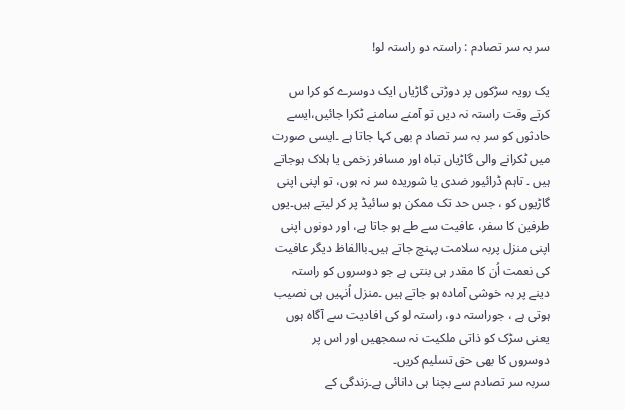سر بہ سر تصادم : راستہ دو راستہ لو!

یک رویہ سڑکوں پر دوڑتی گاڑیاں ایک دوسرے کو کرا س کرتے وقت راستہ نہ دیں تو آمنے سامنے ٹکرا جائیں،ایسے حادثوں کو سر بہ سر تصاد م بھی کہا جاتا ہے ۔ایسی صورت میں ٹکرانے والی گاڑیاں تباہ اور مسافر زخمی یا ہلاک ہوجاتے ہیں ۔ تاہم ڈرائیور ضدی یا شوریدہ سر نہ ہوں، تو اپنی اپنی گاڑیوں کو ، جس حد تک ممکن ہو سائیڈ پر کر لیتے ہیں۔یوں طرفین کا سفر، عافیت سے طے ہو جاتا ہے، اور دونوں اپنی اپنی منزل پربہ سلامت پہنچ جاتے ہیں۔باالفاظ دیگر عافیت کی نعمت اُن کا مقدر ہی بنتی ہے جو دوسروں کو راستہ دینے پر بہ خوشی آمادہ ہو جاتے ہیں ۔منزل اُنہیں ہی نصیب ہوتی ہے ، جوراستہ دو، راستہ لو کی افادیت سے آگاہ ہوں یعنی سڑک کو ذاتی ملکیت نہ سمجھیں اور اس پر دوسروں کا بھی حق تسلیم کریں۔
سربہ سر تصادم سے بچنا ہی دانائی ہے۔زندگی کے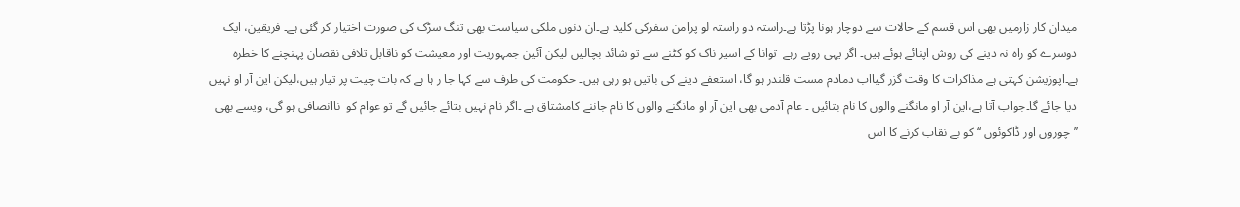میدان کار زارمیں بھی اس قسم کے حالات سے دوچار ہونا پڑتا ہے۔راستہ دو راستہ لو پرامن سفرکی کلید ہے۔ان دنوں ملکی سیاست بھی تنگ سڑک کی صورت اختیار کر گئی ہے۔ فریقین، ایک دوسرے کو راہ نہ دینے کی روش اپنائے ہوئے ہیں۔ اگر یہی رویے رہے  توانا کے اسیر ناک کو کٹنے سے تو شائد بچالیں لیکن آئین جمہوریت اور معیشت کو ناقابل تلافی نقصان پہنچنے کا خطرہ ہے۔اپوزیشن کہتی ہے مذاکرات کا وقت گزر گیااب دمادم مست قلندر ہو گا، استعفے دینے کی باتیں ہو رہی ہیں۔ حکومت کی طرف سے کہا جا ر ہا ہے کہ بات چیت پر تیار ہیں،لیکن این آر او نہیں دیا جائے گا۔جواب آتا ہے،این آر او مانگنے والوں کا نام بتائیں ۔ عام آدمی بھی این آر او مانگنے والوں کا نام جاننے کامشتاق ہے ۔اگر نام نہیں بتائے جائیں گے تو عوام کو  ناانصافی ہو گی، ویسے بھی ’’چوروں اور ڈاکوئوں ‘‘ کو بے نقاب کرنے کا اس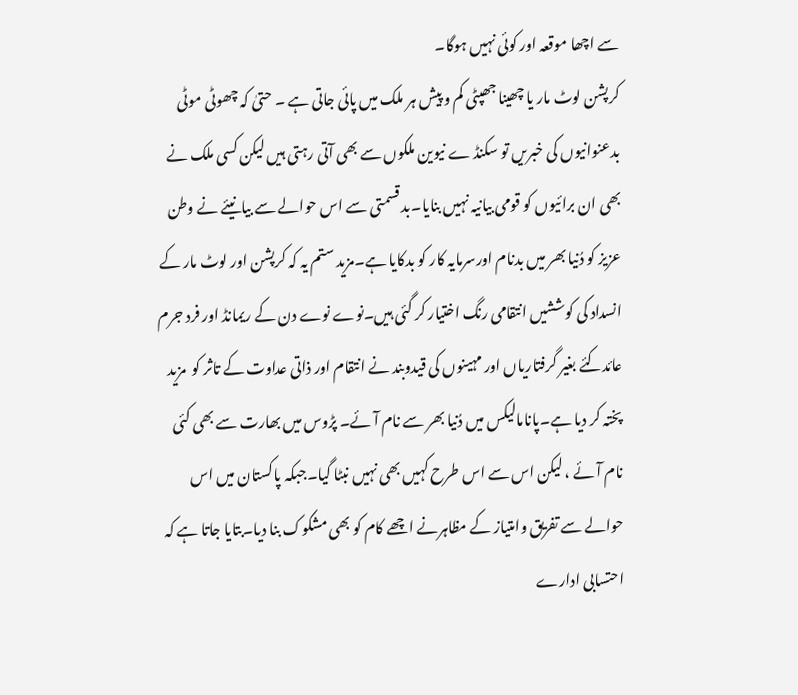سے اچھا موقعہ اور کوئی نہیں ہوگا۔
کرپشن لوٹ مار یا چھینا جھپٹی کم و پیش ہر ملک میں پائی جاتی ہے ۔ حتیٰ کہ چھوٹی موٹی بدعنوانیوں کی خبریں تو سکنڈ ے نیوین ملکوں سے بھی آتی رہتی ہیں لیکن کسی ملک نے بھی ان برائیوں کو قومی بیانیہ نہیں بنایا۔بد قسمتی سے اس حوالے سے بیانیئے نے وطن عزیز کو دُنیا بھر میں بدنام اورسرمایہ کار کو بدکایا ہے۔مزید ستم یہ کہ کرپشن اور لوٹ مار کے انسداد کی کوششیں انتقامی رنگ اختیار کر گئی ہیں۔نوے نوے دن کے ریمانڈ اور فرد جرم عائدکئے بغیر گرفتاریاں اور مہینوں کی قیدوبند نے انتقام اور ذاتی عداوت کے تاثر کو  مزید پختہ کر دیا ہے۔پانامالیکس میں دُنیا بھر سے نام آئے۔ پڑوس میں بھارت سے بھی کئی نام آئے ، لیکن اس سے اس طرح کہیں بھی نہیں نبٹا گیا۔جبکہ پاکستان میں اس حوالے سے تفریق وامتیاز کے مظاہرنے اچھے کام کو بھی مشکوک بنا دیا۔بتایا جاتا ہے کہ احتسابی ادارے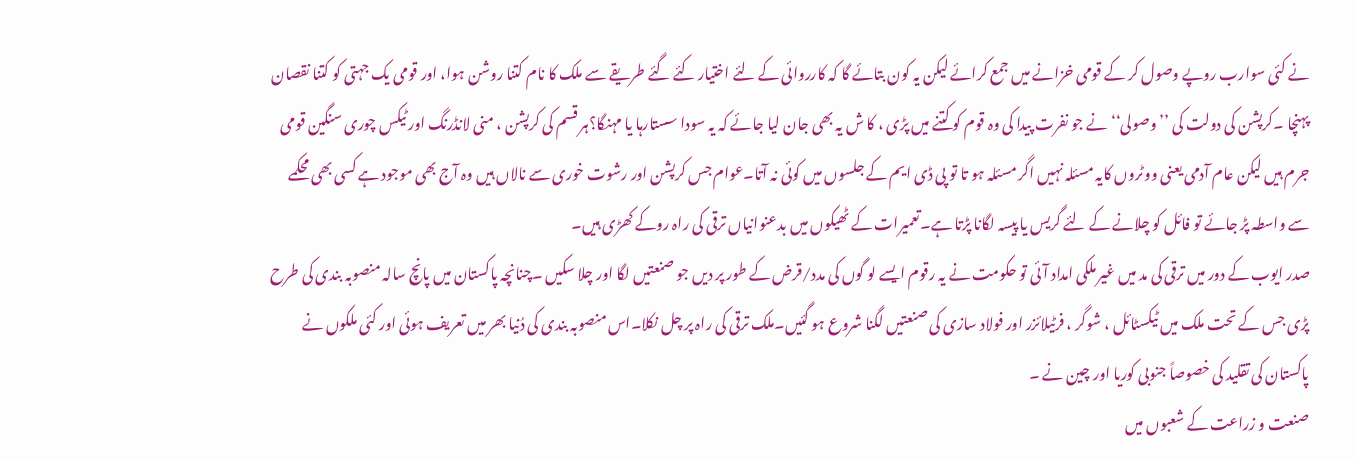نے کئی سوارب روپے وصول کر کے قومی خزانے میں جمع کرائے لیکن یہ کون بتائے گا کہ کارروائی کے لئے اختیار کئے گئے طریقے سے ملک کا نام کتنا روشن ہوا، اور قومی یک جہتی کو کتنا نقصان پہنچا ۔کرپشن کی دولت کی ’’وصولی‘‘ نے جو نفرت پیدا کی وہ قوم کو کتنے میں پڑی ، کا ش یہ بھی جان لیا جائے کہ یہ سودا سستارہا یا مہنگا؟ہر قسم کی کرپشن ، منی لانڈرنگ اور ٹیکس چوری سنگین قومی جرم ہیں لیکن عام آدمی یعنی ووٹروں کایہ مسئلہ نہیں اگر مسئلہ ہو تا تو پی ڈی ایم کے جلسوں میں کوئی نہ آتا۔عوام جس کرپشن اور رشوت خوری سے نالاں ہیں وہ آج بھی موجود ہے کسی بھی محکمے سے واسطہ پڑ جائے تو فائل کو چلانے کے لئے گریس یا پیسہ لگانا پڑتا ہے۔تعمیرات کے ٹھیکوں میں بدعنوانیاں ترقی کی راہ روکے کھڑی ہیں۔
صدر ایوب کے دور میں ترقی کی مد میں غیر ملکی امداد آئی تو حکومت نے یہ رقوم ایسے لو گوں کی مدد/قرض کے طور پر دیں جو صنعتیں لگا اور چلا سکیں ۔چنانچہ پاکستان میں پانچ سالہ منصوبہ بندی کی طرح پڑی جس کے تحت ملک میں ٹیکسٹائل ، شوگر ، فرٹیلائزر اور فولاد سازی کی صنعتیں لگنا شروع ہو گئیں۔ملک ترقی کی راہ پر چل نکلا۔اس منصوبہ بندی کی دُنیا بھر میں تعریف ہوئی اور کئی ملکوں نے پاکستان کی تقلید کی خصوصاً جنوبی کوریا اور چین نے ۔
صنعت و زراعت کے شعبوں میں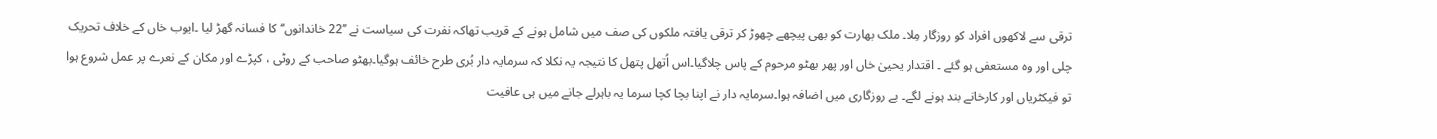ترقی سے لاکھوں افراد کو روزگار مِلا۔ ملک بھارت کو بھی پیچھے چھوڑ کر ترقی یافتہ ملکوں کی صف میں شامل ہونے کے قریب تھاکہ نفرت کی سیاست نے ’’22 خاندانوں‘‘ کا فسانہ گھڑ لیا ۔ایوب خاں کے خلاف تحریک چلی اور وہ مستعفی ہو گئے ۔ اقتدار یحییٰ خاں اور پھر بھٹو مرحوم کے پاس چلاگیا۔اس اُتھل پتھل کا نتیجہ یہ نکلا کہ سرمایہ دار بُری طرح خائف ہوگیا۔بھٹو صاحب کے روٹی ، کپڑے اور مکان کے نعرے پر عمل شروع ہوا تو فیکٹریاں اور کارخانے بند ہونے لگے۔ بے روزگاری میں اضافہ ہوا۔سرمایہ دار نے اپنا بچا کچا سرما یہ باہرلے جانے میں ہی عافیت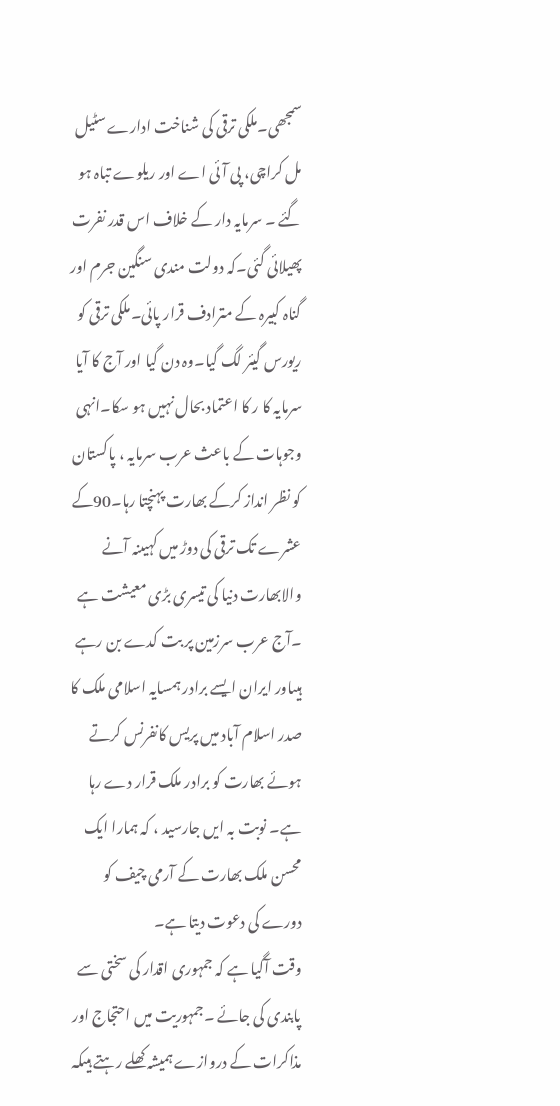سمجھی۔ملکی ترقی کی شناخت ادارے سٹیل مل کراچی، پی آئی اے اور ریلوے تباہ ہو گئے ۔ سرمایہ دار کے خلاف اس قدر نفرت پھیلائی گئی۔کہ دولت مندی سنگین جرم اور گناہ کبیرہ کے مترادف قرار پائی۔ملکی ترقی کو ریورس گیئر لگ گیا۔وہ دن گیا اور آج کا آیا سرمایہ کا ر کا اعتماد بحال نہیں ہو سکا۔انہی وجوہات کے باعث عرب سرمایہ ، پاکستان کو نظر انداز کرکے بھارت پہنچتا رہا۔90کے عشرے تک ترقی کی دوڑ میں کہیںنہ آنے والابھارت دنیا کی تیسری بڑی معیشت ہے ۔آج عرب سرزمین پر بت کدے بن رہے ہیںاور ایران ایسے برادر ہمسایہ اسلامی ملک کا صدر اسلام آباد میں پریس کانفرنس کرتے ہوئے بھارت کو برادر ملک قرار دے رہا ہے۔ نوبت بہ ایں جارسید ، کہ ہمارا ایک محسن ملک بھارت کے آرمی چیف کو دورے کی دعوت دیتا ہے۔
وقت آگیا ہے کہ جمہوری اقدار کی سختی سے پابندی کی جائے ۔جمہوریت میں احتجاج اور مذاکرات کے دروازے ہمیشہ کھلے رہتے ہیںکہ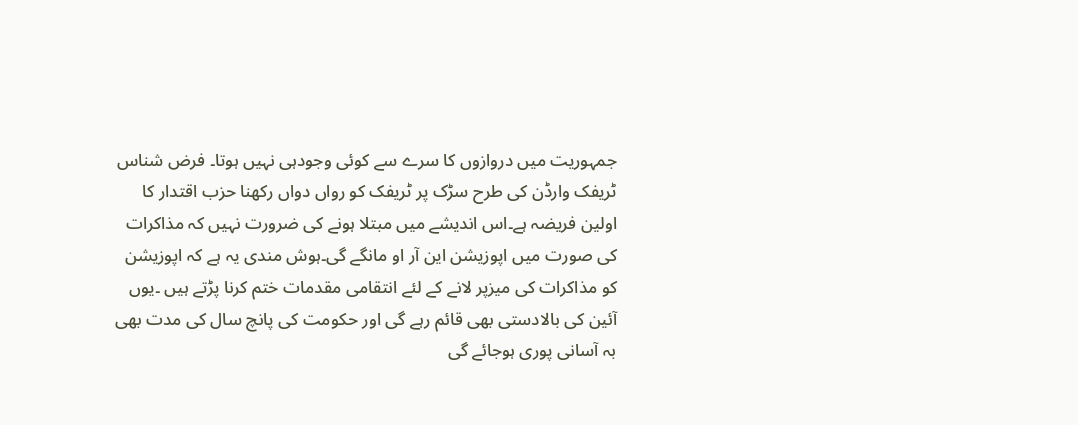جمہوریت میں دروازوں کا سرے سے کوئی وجودہی نہیں ہوتا۔ فرض شناس ٹریفک وارڈن کی طرح سڑک پر ٹریفک کو رواں دواں رکھنا حزب اقتدار کا اولین فریضہ ہے۔اس اندیشے میں مبتلا ہونے کی ضرورت نہیں کہ مذاکرات کی صورت میں اپوزیشن این آر او مانگے گی۔ہوش مندی یہ ہے کہ اپوزیشن کو مذاکرات کی میزپر لانے کے لئے انتقامی مقدمات ختم کرنا پڑتے ہیں ۔یوں آئین کی بالادستی بھی قائم رہے گی اور حکومت کی پانچ سال کی مدت بھی بہ آسانی پوری ہوجائے گی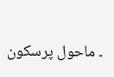۔ ماحول پرسکون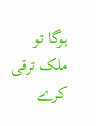ہوگا تو ملک ترقی کرے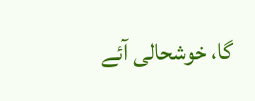گا، خوشحالی آئے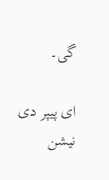گی۔

ای پیپر دی نیشن